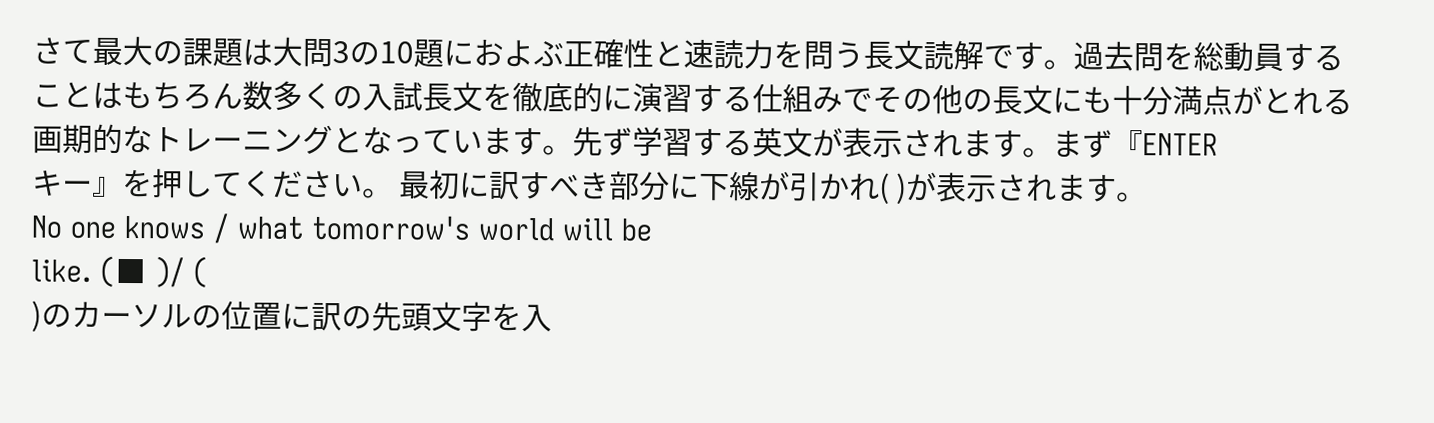さて最大の課題は大問3の10題におよぶ正確性と速読力を問う長文読解です。過去問を総動員することはもちろん数多くの入試長文を徹底的に演習する仕組みでその他の長文にも十分満点がとれる画期的なトレーニングとなっています。先ず学習する英文が表示されます。まず『ENTER
キー』を押してください。 最初に訳すべき部分に下線が引かれ( )が表示されます。
No one knows / what tomorrow's world will be
like. (■ )/ (
)のカーソルの位置に訳の先頭文字を入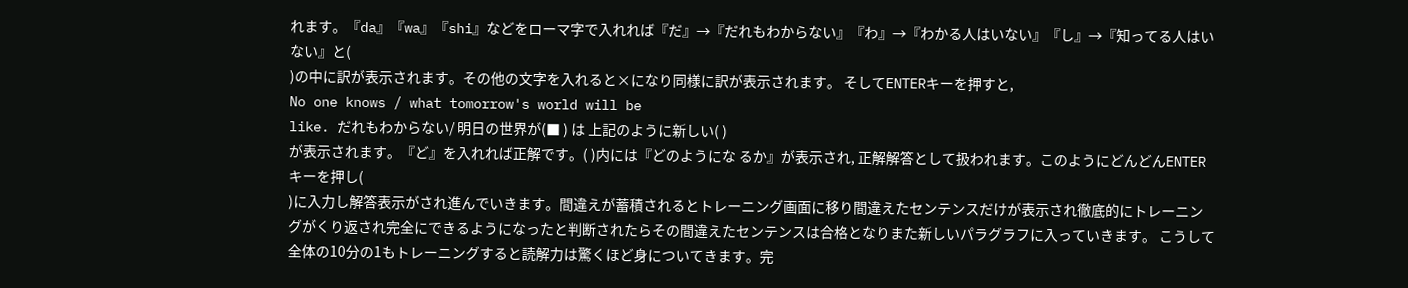れます。『da』『wa』『shi』などをローマ字で入れれば『だ』→『だれもわからない』『わ』→『わかる人はいない』『し』→『知ってる人はいない』と(
)の中に訳が表示されます。その他の文字を入れると×になり同様に訳が表示されます。 そしてENTERキーを押すと,
No one knows / what tomorrow's world will be
like. だれもわからない/ 明日の世界が(■ ) は 上記のように新しい( )
が表示されます。『ど』を入れれば正解です。( )内には『どのようにな るか』が表示され, 正解解答として扱われます。このようにどんどんENTER
キーを押し(
)に入力し解答表示がされ進んでいきます。間違えが蓄積されるとトレーニング画面に移り間違えたセンテンスだけが表示され徹底的にトレーニングがくり返され完全にできるようになったと判断されたらその間違えたセンテンスは合格となりまた新しいパラグラフに入っていきます。 こうして全体の10分の1もトレーニングすると読解力は驚くほど身についてきます。完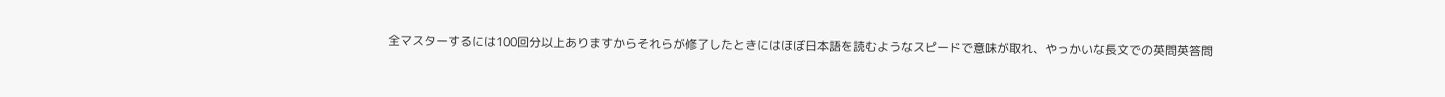全マスターするには100回分以上ありますからそれらが修了したときにはほぼ日本語を読むようなスピードで意味が取れ、やっかいな長文での英問英答問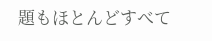題もほとんどすべて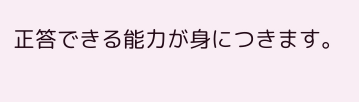正答できる能力が身につきます。